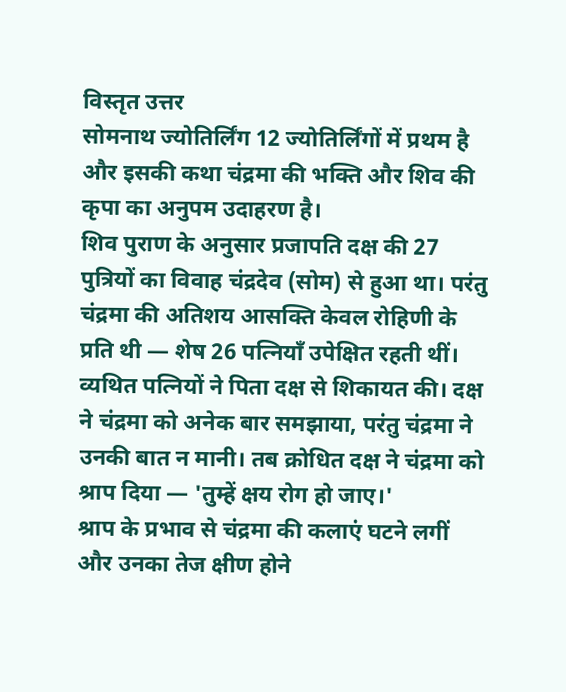विस्तृत उत्तर
सोमनाथ ज्योतिर्लिंग 12 ज्योतिर्लिंगों में प्रथम है और इसकी कथा चंद्रमा की भक्ति और शिव की कृपा का अनुपम उदाहरण है।
शिव पुराण के अनुसार प्रजापति दक्ष की 27 पुत्रियों का विवाह चंद्रदेव (सोम) से हुआ था। परंतु चंद्रमा की अतिशय आसक्ति केवल रोहिणी के प्रति थी — शेष 26 पत्नियाँ उपेक्षित रहती थीं। व्यथित पत्नियों ने पिता दक्ष से शिकायत की। दक्ष ने चंद्रमा को अनेक बार समझाया, परंतु चंद्रमा ने उनकी बात न मानी। तब क्रोधित दक्ष ने चंद्रमा को श्राप दिया — 'तुम्हें क्षय रोग हो जाए।'
श्राप के प्रभाव से चंद्रमा की कलाएं घटने लगीं और उनका तेज क्षीण होने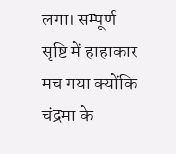लगा। सम्पूर्ण सृष्टि में हाहाकार मच गया क्योंकि चंद्रमा के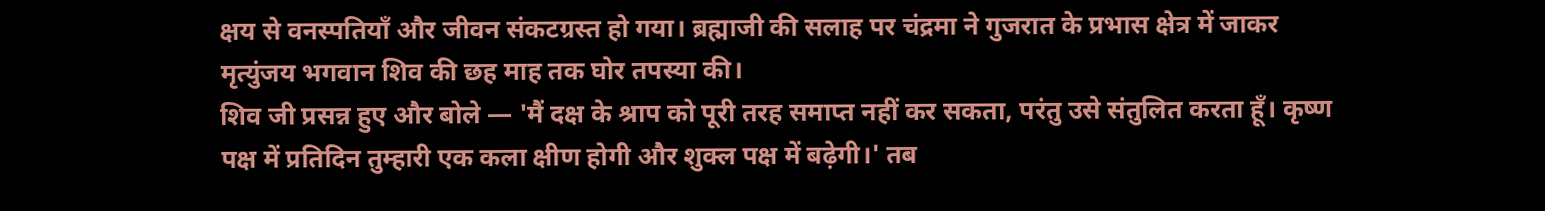क्षय से वनस्पतियाँ और जीवन संकटग्रस्त हो गया। ब्रह्माजी की सलाह पर चंद्रमा ने गुजरात के प्रभास क्षेत्र में जाकर मृत्युंजय भगवान शिव की छह माह तक घोर तपस्या की।
शिव जी प्रसन्न हुए और बोले — 'मैं दक्ष के श्राप को पूरी तरह समाप्त नहीं कर सकता, परंतु उसे संतुलित करता हूँ। कृष्ण पक्ष में प्रतिदिन तुम्हारी एक कला क्षीण होगी और शुक्ल पक्ष में बढ़ेगी।' तब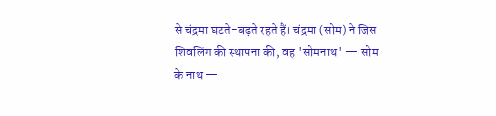से चंद्रमा घटते-बढ़ते रहते हैं। चंद्रमा (सोम) ने जिस शिवलिंग की स्थापना की, वह 'सोमनाथ' — सोम के नाथ —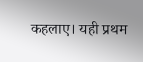कहलाए। यही प्रथम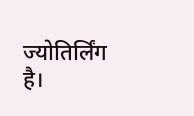ज्योतिर्लिंग है।